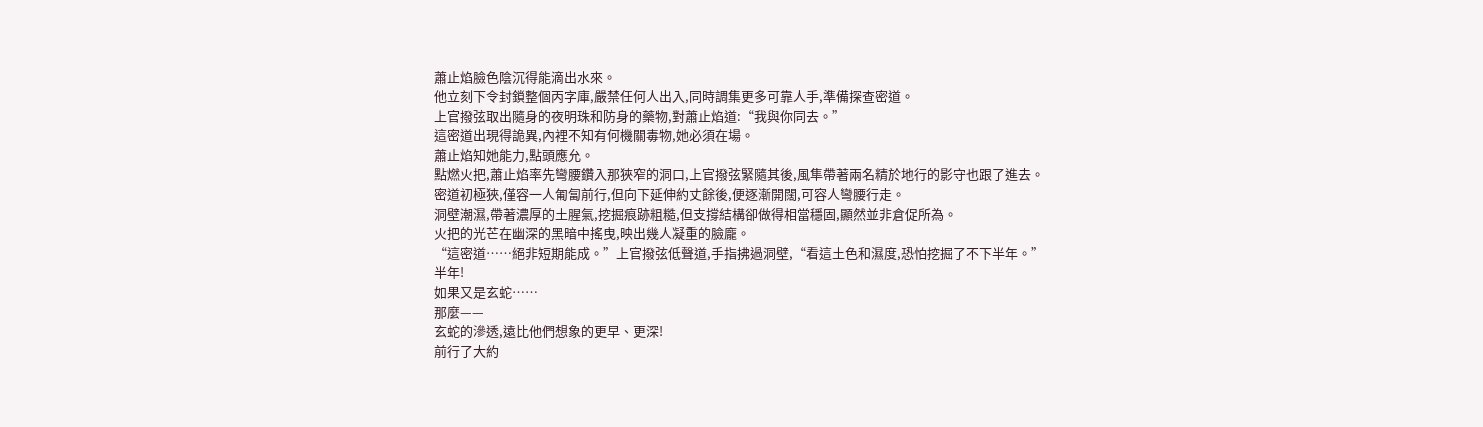蕭止焰臉色陰沉得能滴出水來。
他立刻下令封鎖整個丙字庫,嚴禁任何人出入,同時調集更多可靠人手,準備探查密道。
上官撥弦取出隨身的夜明珠和防身的藥物,對蕭止焰道:“我與你同去。”
這密道出現得詭異,內裡不知有何機關毒物,她必須在場。
蕭止焰知她能力,點頭應允。
點燃火把,蕭止焰率先彎腰鑽入那狹窄的洞口,上官撥弦緊隨其後,風隼帶著兩名精於地行的影守也跟了進去。
密道初極狹,僅容一人匍匐前行,但向下延伸約丈餘後,便逐漸開闊,可容人彎腰行走。
洞壁潮濕,帶著濃厚的土腥氣,挖掘痕跡粗糙,但支撐結構卻做得相當穩固,顯然並非倉促所為。
火把的光芒在幽深的黑暗中搖曳,映出幾人凝重的臉龐。
“這密道……絕非短期能成。”上官撥弦低聲道,手指拂過洞壁,“看這土色和濕度,恐怕挖掘了不下半年。”
半年!
如果又是玄蛇……
那麼——
玄蛇的滲透,遠比他們想象的更早、更深!
前行了大約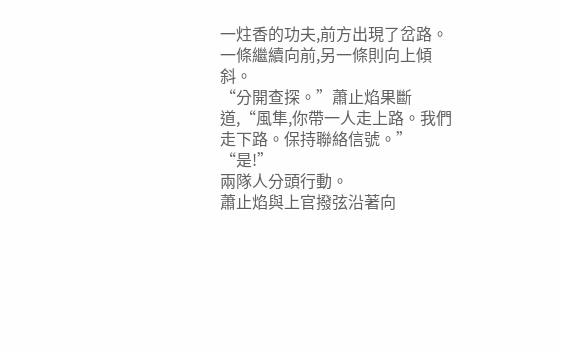一炷香的功夫,前方出現了岔路。
一條繼續向前,另一條則向上傾斜。
“分開查探。”蕭止焰果斷道,“風隼,你帶一人走上路。我們走下路。保持聯絡信號。”
“是!”
兩隊人分頭行動。
蕭止焰與上官撥弦沿著向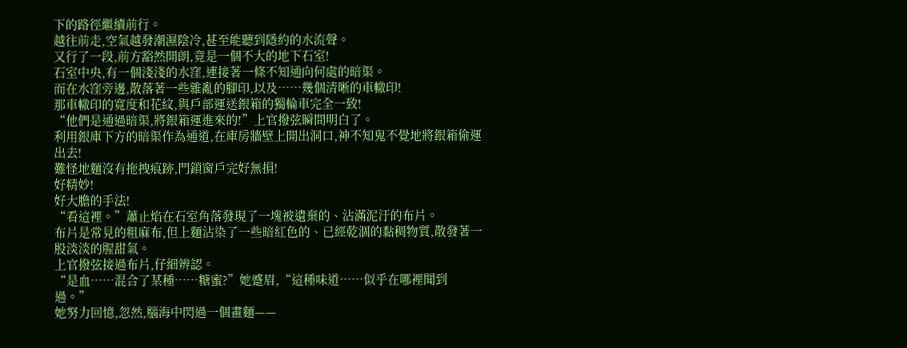下的路徑繼續前行。
越往前走,空氣越發潮濕陰冷,甚至能聽到隱約的水流聲。
又行了一段,前方豁然開朗,竟是一個不大的地下石室!
石室中央,有一個淺淺的水窪,連接著一條不知通向何處的暗渠。
而在水窪旁邊,散落著一些雜亂的腳印,以及……幾個清晰的車轍印!
那車轍印的寬度和花紋,與戶部運送銀箱的獨輪車完全一致!
“他們是通過暗渠,將銀箱運進來的!”上官撥弦瞬間明白了。
利用銀庫下方的暗渠作為通道,在庫房牆壁上開出洞口,神不知鬼不覺地將銀箱偷運出去!
難怪地麵沒有拖拽痕跡,門鎖窗戶完好無損!
好精妙!
好大膽的手法!
“看這裡。”蕭止焰在石室角落發現了一塊被遺棄的、沾滿泥汙的布片。
布片是常見的粗麻布,但上麵沾染了一些暗紅色的、已經乾涸的黏稠物質,散發著一股淡淡的腥甜氣。
上官撥弦接過布片,仔細辨認。
“是血……混合了某種……糖蜜?”她蹙眉,“這種味道……似乎在哪裡聞到過。”
她努力回憶,忽然,腦海中閃過一個畫麵——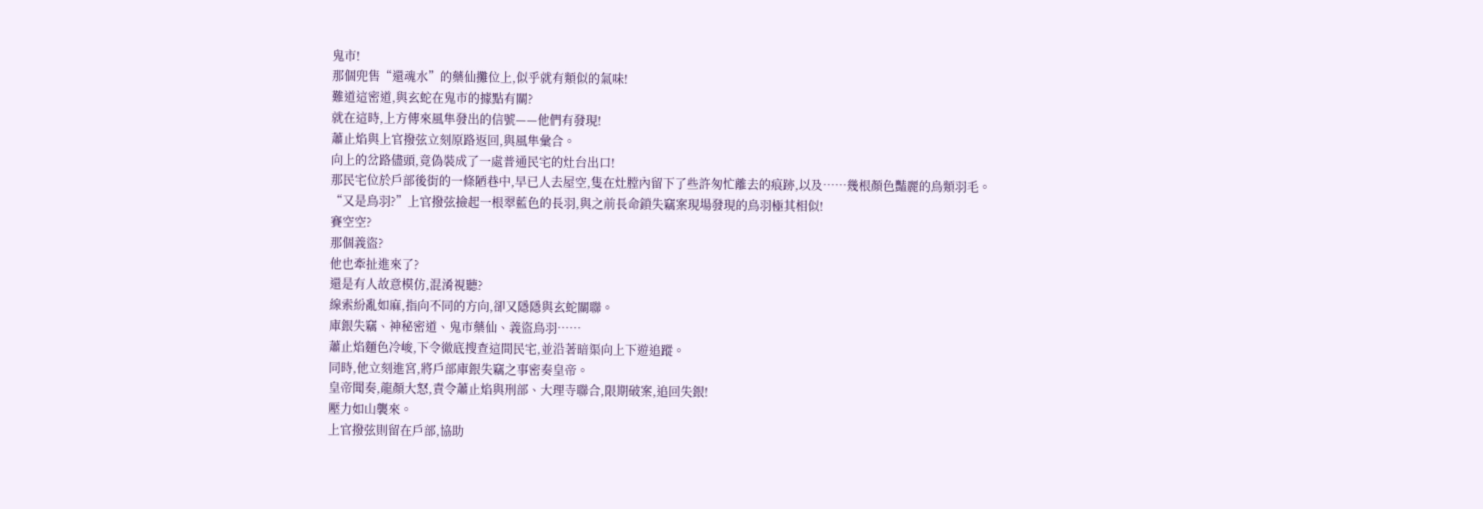鬼市!
那個兜售“還魂水”的藥仙攤位上,似乎就有類似的氣味!
難道這密道,與玄蛇在鬼市的據點有關?
就在這時,上方傳來風隼發出的信號——他們有發現!
蕭止焰與上官撥弦立刻原路返回,與風隼彙合。
向上的岔路儘頭,竟偽裝成了一處普通民宅的灶台出口!
那民宅位於戶部後街的一條陋巷中,早已人去屋空,隻在灶膛內留下了些許匆忙離去的痕跡,以及……幾根顏色豔麗的鳥類羽毛。
“又是鳥羽?”上官撥弦撿起一根翠藍色的長羽,與之前長命鎖失竊案現場發現的鳥羽極其相似!
賽空空?
那個義盜?
他也牽扯進來了?
還是有人故意模仿,混淆視聽?
線索紛亂如麻,指向不同的方向,卻又隱隱與玄蛇關聯。
庫銀失竊、神秘密道、鬼市藥仙、義盜鳥羽……
蕭止焰麵色冷峻,下令徹底搜查這間民宅,並沿著暗渠向上下遊追蹤。
同時,他立刻進宮,將戶部庫銀失竊之事密奏皇帝。
皇帝聞奏,龍顏大怒,責令蕭止焰與刑部、大理寺聯合,限期破案,追回失銀!
壓力如山襲來。
上官撥弦則留在戶部,協助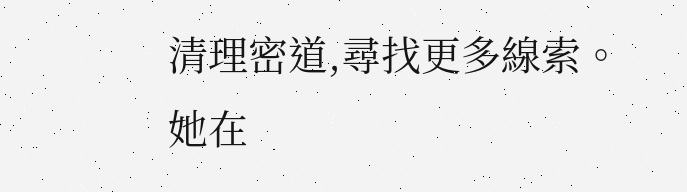清理密道,尋找更多線索。
她在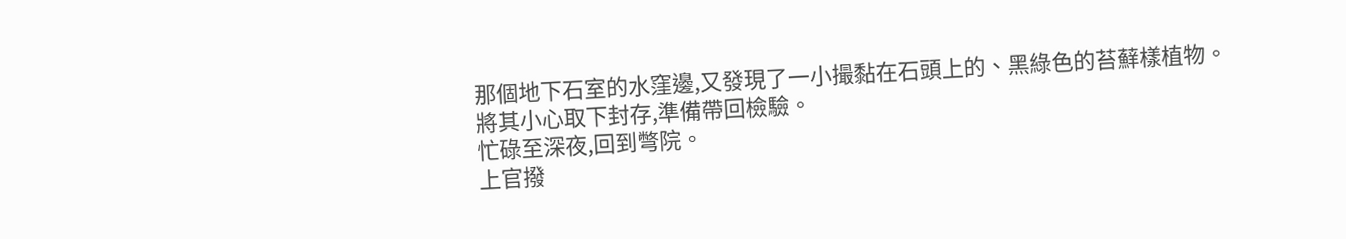那個地下石室的水窪邊,又發現了一小撮黏在石頭上的、黑綠色的苔蘚樣植物。
將其小心取下封存,準備帶回檢驗。
忙碌至深夜,回到彆院。
上官撥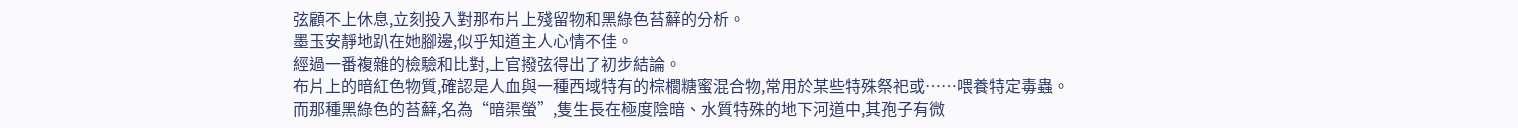弦顧不上休息,立刻投入對那布片上殘留物和黑綠色苔蘚的分析。
墨玉安靜地趴在她腳邊,似乎知道主人心情不佳。
經過一番複雜的檢驗和比對,上官撥弦得出了初步結論。
布片上的暗紅色物質,確認是人血與一種西域特有的棕櫚糖蜜混合物,常用於某些特殊祭祀或……喂養特定毒蟲。
而那種黑綠色的苔蘚,名為“暗渠螢”,隻生長在極度陰暗、水質特殊的地下河道中,其孢子有微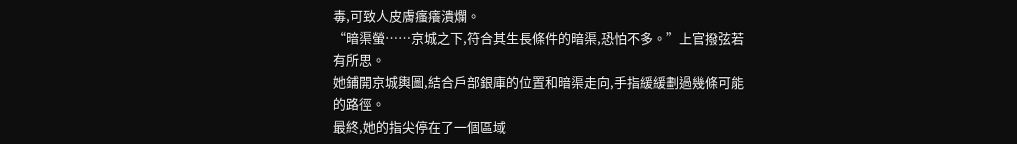毒,可致人皮膚瘙癢潰爛。
“暗渠螢……京城之下,符合其生長條件的暗渠,恐怕不多。”上官撥弦若有所思。
她鋪開京城輿圖,結合戶部銀庫的位置和暗渠走向,手指緩緩劃過幾條可能的路徑。
最終,她的指尖停在了一個區域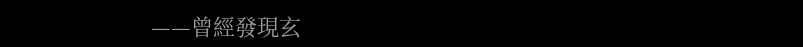——曾經發現玄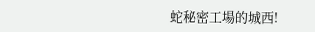蛇秘密工場的城西!